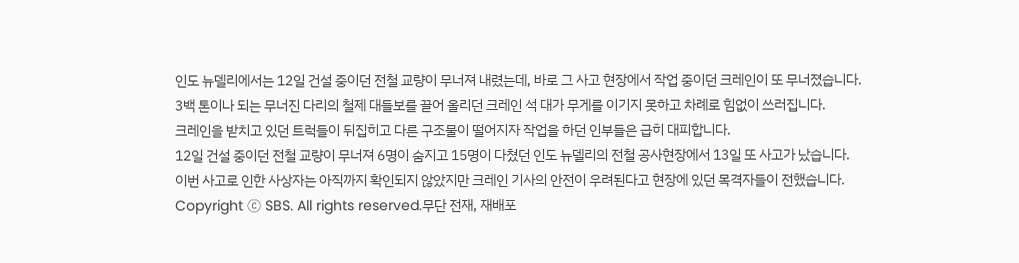인도 뉴델리에서는 12일 건설 중이던 전철 교량이 무너져 내렸는데, 바로 그 사고 현장에서 작업 중이던 크레인이 또 무너졌습니다.
3백 톤이나 되는 무너진 다리의 철제 대들보를 끌어 올리던 크레인 석 대가 무게를 이기지 못하고 차례로 힘없이 쓰러집니다.
크레인을 받치고 있던 트럭들이 뒤집히고 다른 구조물이 떨어지자 작업을 하던 인부들은 급히 대피합니다.
12일 건설 중이던 전철 교량이 무너져 6명이 숨지고 15명이 다쳤던 인도 뉴델리의 전철 공사현장에서 13일 또 사고가 났습니다.
이번 사고로 인한 사상자는 아직까지 확인되지 않았지만 크레인 기사의 안전이 우려된다고 현장에 있던 목격자들이 전했습니다.
Copyright Ⓒ SBS. All rights reserved.무단 전재, 재배포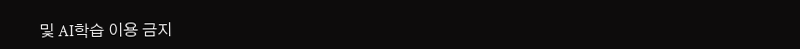및 AI학습 이용 금지